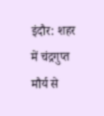इंदौर: शहर में चंद्रगुप्त मौर्य से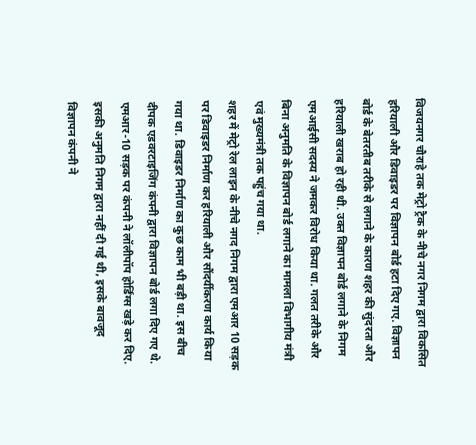विजयनगर चौराहे तक मेट्रो ट्रैक के नीचे नगर निगम द्वारा विकसित हरियाली और डिवाइडर पर विज्ञापन बोर्ड हटा दिए गए. विज्ञापन बोर्ड के बेतरतीब तरीके से लगाने के कारण शहर की सुंदरता और हरियाली खराब हो रही थी. उक्त विज्ञापन बोर्ड लगाने के निगम एमआईसी सदस्य ने जमकर विरोध किया था. गलत तरीके और बिना अनुमति के विज्ञापन बोर्ड लगाने का मामला विभागीय मंत्री एवं मुख्यमंत्री तक पहुंच गया था.
शहर में मेट्रो रेल लाइन के नीचे नगद निगम द्वारा एमआर 10 सड़क पर डिवाइडर निर्माण कर हरियाली और सौंदर्यीकरण कार्य किया गया था. डिवाइडर निर्माण का कुछ काम भी बड़ी था. इस बीच दीपक एडवरटाइजिंग कंपनी द्वारा विज्ञापन बोर्ड लगा दिए गए थे. एमआर-10 सड़क पर कंपनी ने लॉलीपॉप होर्डिंग्स खड़े कर दिए. इसकी अनुमति निगम द्वारा नहीं दी गई थी, इसके बावजूद विज्ञापन कंपनी ने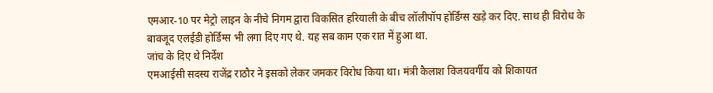एमआर-10 पर मेट्रो लाइन के नीचे निगम द्वारा विकसित हरियाली के बीच लॉलीपॉप होर्डिंग्स खड़े कर दिए. साथ ही विरोध के बावजूद एलईडी होर्डिंग्स भी लगा दिए गए थे. यह सब काम एक रात में हुआ था.
जांच के दिए थे निर्देश
एमआईसी सदस्य राजेंद्र राठौर ने इसको लेकर जमकर विरोध किया था। मंत्री कैलाश विजयवर्गीय को शिकायत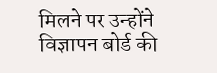मिलने पर उन्होंने विज्ञापन बोर्ड की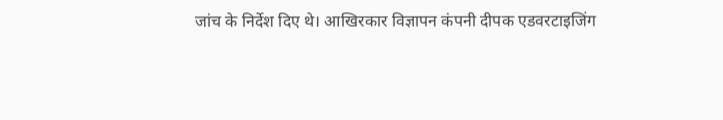जांच के निर्देश दिए थे। आखिरकार विज्ञापन कंपनी दीपक एडवरटाइजिंग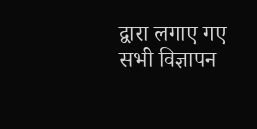द्वारा लगाए गए सभी विज्ञापन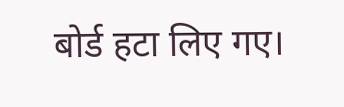बोर्ड हटा लिए गए।